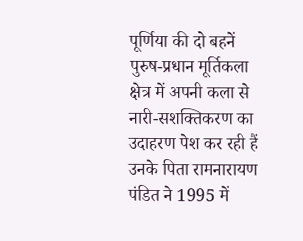पूर्णिया की दो बहनें पुरुष-प्रधान मूर्तिकला क्षेत्र में अपनी कला से नारी-सशक्तिकरण का उदाहरण पेश कर रही हैं उनके पिता रामनारायण पंडित ने 1995 में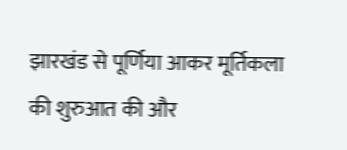झारखंड से पूर्णिया आकर मूर्तिकला की शुरुआत की और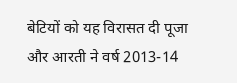बेटियों को यह विरासत दी पूजा और आरती ने वर्ष 2013-14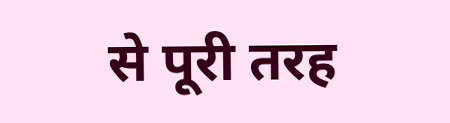से पूरी तरह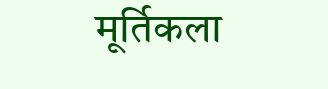मूर्तिकला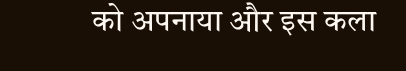को अपनाया और इस कला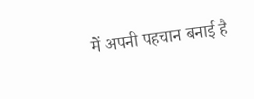में अपनी पहचान बनाई है